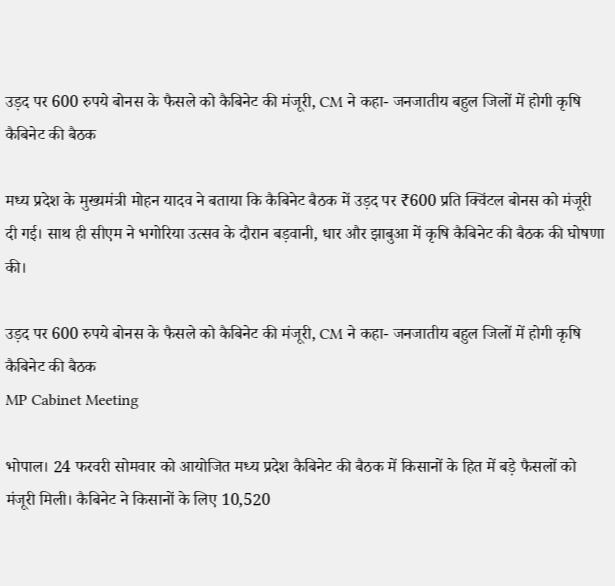उड़द पर 600 रुपये बोनस के फैसले को कैबिनेट की मंजूरी, CM ने कहा- जनजातीय बहुल जिलों में होगी कृषि कैबिनेट की बैठक

मध्य प्रदेश के मुख्यमंत्री मोहन यादव ने बताया कि कैबिनेट बैठक में उड़द पर ₹600 प्रति क्विंटल बोनस को मंजूरी दी गई। साथ ही सीएम ने भगोरिया उत्सव के दौरान बड़वानी, धार और झाबुआ में कृषि कैबिनेट की बैठक की घोषणा की।

उड़द पर 600 रुपये बोनस के फैसले को कैबिनेट की मंजूरी, CM ने कहा- जनजातीय बहुल जिलों में होगी कृषि कैबिनेट की बैठक
MP Cabinet Meeting

भोपाल। 24 फरवरी सोमवार को आयोजित मध्य प्रदेश कैबिनेट की बैठक में किसानों के हित में बड़े फैसलों को मंजूरी मिली। कैबिनेट ने किसानों के लिए 10,520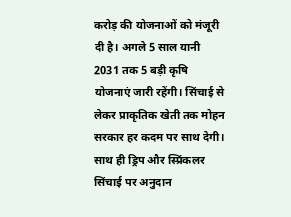करोड़ की योजनाओं को मंजूरी दी है। अगले 5 साल यानी 2031 तक 5 बड़ी कृषि योजनाएं जारी रहेंगी। सिंचाई से लेकर प्राकृतिक खेती तक मोहन सरकार हर कदम पर साथ देगी। साथ ही ड्रिप और स्प्रिंकलर सिंचाई पर अनुदान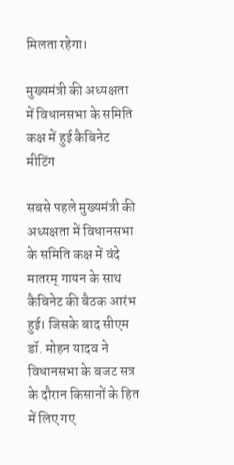मिलता रहेगा।

मुख्यमंत्री की अध्यक्षता में विधानसभा के समिति कक्ष में हुई कैबिनेट मीटिंग

सबसे पहले मुख्यमंत्री की अध्यक्षता में विधानसभा के समिति कक्ष में वंदे मातरम् गायन के साथ कैबिनेट की बैठक आरंभ हुई। जिसके बाद सीएम डॉ. मोहन यादव ने विधानसभा के बजट सत्र के दौरान किसानों के हित में लिए गए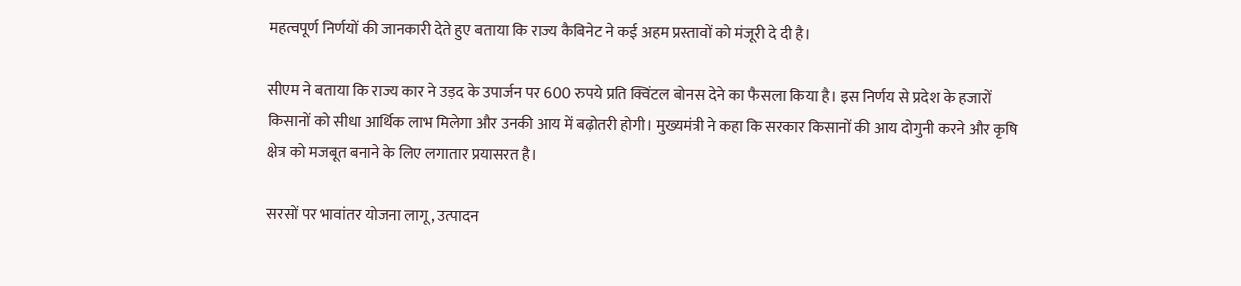महत्वपूर्ण निर्णयों की जानकारी देते हुए बताया कि राज्य कैबिनेट ने कई अहम प्रस्तावों को मंजूरी दे दी है।

सीएम ने बताया कि राज्य कार ने उड़द के उपार्जन पर 600 रुपये प्रति क्विंटल बोनस देने का फैसला किया है। इस निर्णय से प्रदेश के हजारों किसानों को सीधा आर्थिक लाभ मिलेगा और उनकी आय में बढ़ोतरी होगी। मुख्यमंत्री ने कहा कि सरकार किसानों की आय दोगुनी करने और कृषि क्षेत्र को मजबूत बनाने के लिए लगातार प्रयासरत है।

सरसों पर भावांतर योजना लागू, उत्पादन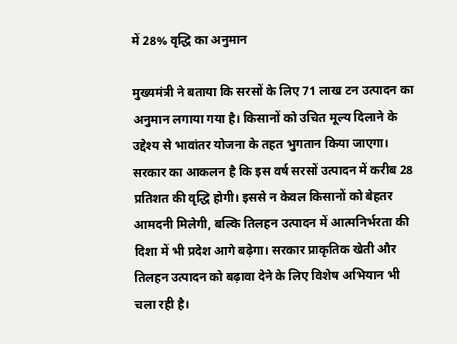में 28% वृद्धि का अनुमान

मुख्यमंत्री ने बताया कि सरसों के लिए 71 लाख टन उत्पादन का अनुमान लगाया गया है। किसानों को उचित मूल्य दिलाने के उद्देश्य से भावांतर योजना के तहत भुगतान किया जाएगा। सरकार का आकलन है कि इस वर्ष सरसों उत्पादन में करीब 28 प्रतिशत की वृद्धि होगी। इससे न केवल किसानों को बेहतर आमदनी मिलेगी, बल्कि तिलहन उत्पादन में आत्मनिर्भरता की दिशा में भी प्रदेश आगे बढ़ेगा। सरकार प्राकृतिक खेती और तिलहन उत्पादन को बढ़ावा देने के लिए विशेष अभियान भी चला रही है।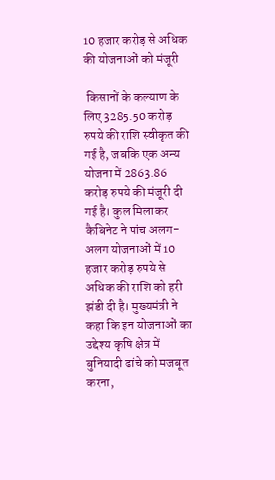10 हजार करोड़ से अधिक की योजनाओं को मंजूरी

 किसानों के कल्याण के लिए 3285.50 करोड़ रुपये की राशि स्वीकृत की गई है, जबकि एक अन्य योजना में 2863.86 करोड़ रुपये की मंजूरी दी गई है। कुल मिलाकर कैबिनेट ने पांच अलग-अलग योजनाओं में 10 हजार करोड़ रुपये से अधिक की राशि को हरी झंडी दी है। मुख्यमंत्री ने कहा कि इन योजनाओं का उद्देश्य कृषि क्षेत्र में बुनियादी ढांचे को मजबूत करना,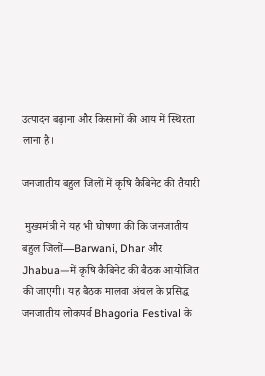उत्पादन बढ़ाना और किसानों की आय में स्थिरता लाना है।

जनजातीय बहुल जिलों में कृषि कैबिनेट की तैयारी

 मुख्यमंत्री ने यह भी घोषणा की कि जनजातीय बहुल जिलों—Barwani, Dhar और Jhabua—में कृषि कैबिनेट की बैठक आयोजित की जाएगी। यह बैठक मालवा अंचल के प्रसिद्ध जनजातीय लोकपर्व Bhagoria Festival के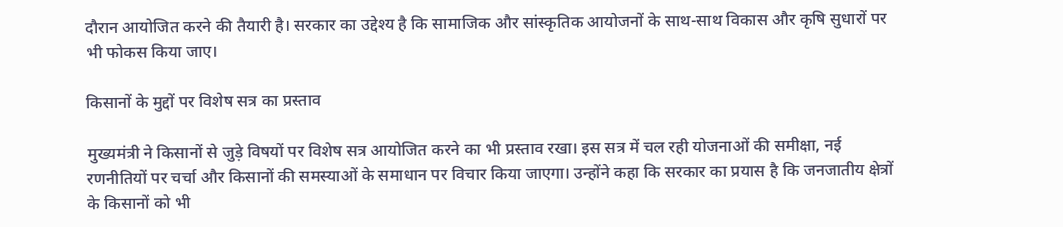दौरान आयोजित करने की तैयारी है। सरकार का उद्देश्य है कि सामाजिक और सांस्कृतिक आयोजनों के साथ-साथ विकास और कृषि सुधारों पर भी फोकस किया जाए।

किसानों के मुद्दों पर विशेष सत्र का प्रस्ताव

मुख्यमंत्री ने किसानों से जुड़े विषयों पर विशेष सत्र आयोजित करने का भी प्रस्ताव रखा। इस सत्र में चल रही योजनाओं की समीक्षा, नई रणनीतियों पर चर्चा और किसानों की समस्याओं के समाधान पर विचार किया जाएगा। उन्होंने कहा कि सरकार का प्रयास है कि जनजातीय क्षेत्रों के किसानों को भी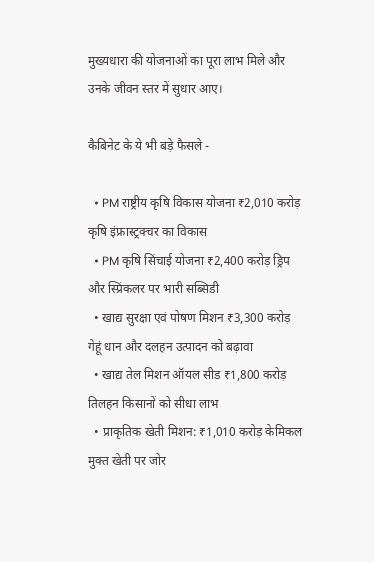मुख्यधारा की योजनाओं का पूरा लाभ मिले और उनके जीवन स्तर में सुधार आए।

कैबिनेट के ये भी बड़े फैसले -

  • PM राष्ट्रीय कृषि विकास योजना ₹2,010 करोड़ कृषि इंफ्रास्ट्रक्चर का विकास
  • PM कृषि सिंचाई योजना ₹2,400 करोड़ ड्रिप और स्प्रिंकलर पर भारी सब्सिडी
  • खाद्य सुरक्षा एवं पोषण मिशन ₹3,300 करोड़ गेहूं धान और दलहन उत्पादन को बढ़ावा
  • खाद्य तेल मिशन ऑयल सीड ₹1,800 करोड़ तिलहन किसानों को सीधा लाभ
  • प्राकृतिक खेती मिशन: ₹1,010 करोड़ केमिकल मुक्त खेती पर जोर